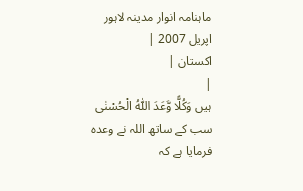ماہنامہ انوار مدینہ لاہور اپریل 2007 |
اكستان |
|
ہیں وَکُلًّا وَّعَدَ اللّٰہُ الْحُسْنٰی سب کے ساتھ اللہ نے وعدہ فرمایا ہے کہ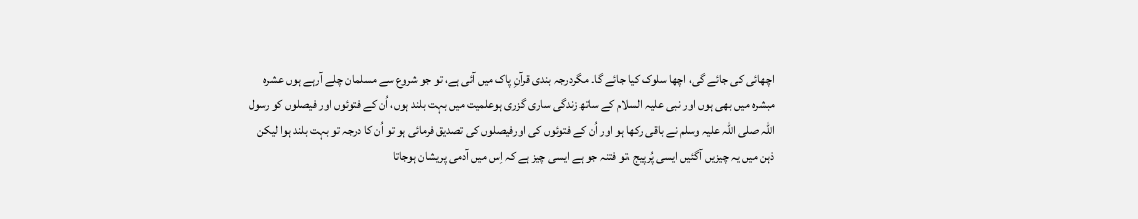اچھائی کی جائے گی، اچھا سلوک کیا جائے گا۔ مگردرجہ بندی قرآنِ پاک میں آئی ہے، تو جو شروع سے مسلمان چلے آرہے ہوں عشرہ مبشرہ میں بھی ہوں اور نبی علیہ السلام کے ساتھ زندگی ساری گزری ہوعلمیت میں بہت بلند ہوں، اُن کے فتوئوں اور فیصلوں کو رسول اللہ صلی اللہ علیہ وسلم نے باقی رکھا ہو اور اُن کے فتوئوں کی اورفیصلوں کی تصدیق فرمائی ہو تو اُن کا درجہ تو بہت بلند ہوا لیکن ذہن میں یہ چیزیں آگئیں ایسی پُرپیج ،تو فتنہ جو ہے ایسی چیز ہے کہ اِس میں آدمی پریشان ہوجاتا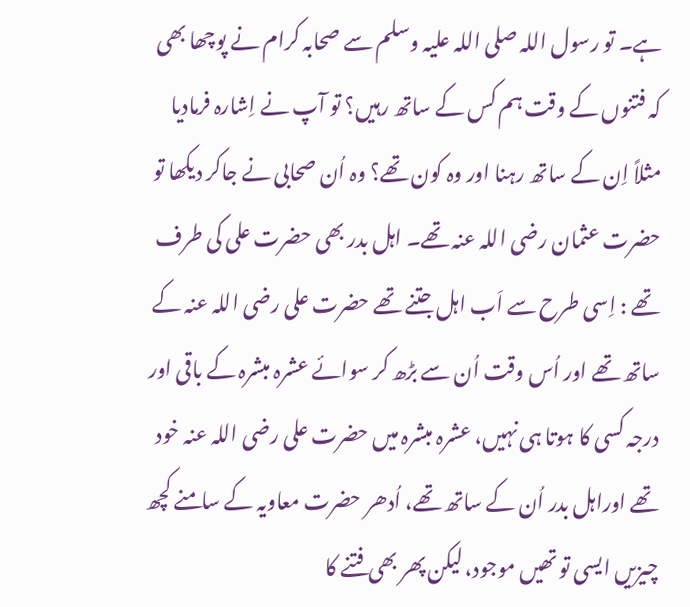ہے۔ تو رسول اللہ صلی اللہ علیہ وسلم سے صحابہ کرام نے پوچھا بھی کہ فتنوں کے وقت ہم کس کے ساتھ رہیں؟ تو آپ نے اِشارہ فرمادیا مثلاً اِن کے ساتھ رہنا اور وہ کون تھے؟ وہ اُن صحابی نے جاکر دیکھا تو حضرت عثمان رضی اللہ عنہ تھے۔ اہل بدر بھی حضرت علی کی طرف تھے : اِسی طرح سے اَب اہل جتنے تھے حضرت علی رضی اللہ عنہ کے ساتھ تھے اور اُس وقت اُن سے بڑھ کر سوائے عشرہ مبشرہ کے باقی اور درجہ کسی کا ہوتا ہی نہیں، عشرہ مبشرہ میں حضرت علی رضی اللہ عنہ خود تھے اوراہل بدر اُن کے ساتھ تھے، اُدھر حضرت معاویہ کے سامنے کچھ چیزیں ایسی تو تھیں موجود، لیکن پھر بھی فتنے کا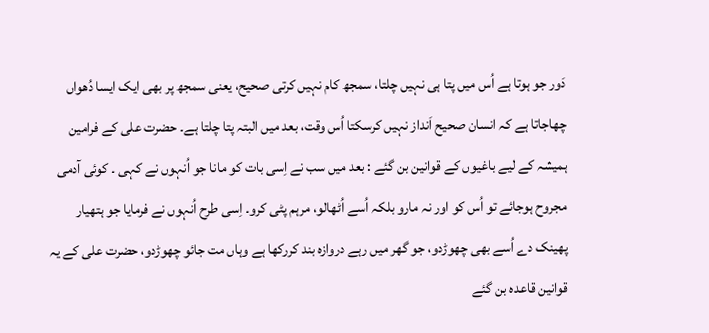دَور جو ہوتا ہے اُس میں پتا ہی نہیں چلتا، سمجھ کام نہیں کرتی صحیح، یعنی سمجھ پر بھی ایک ایسا دُھواں چھاجاتا ہے کہ انسان صحیح اَنداز نہیں کرسکتا اُس وقت، بعد میں البتہ پتا چلتا ہے۔ حضرت علی کے فرامین ہمیشہ کے لیے باغیوں کے قوانین بن گئے : بعد میں سب نے اِسی بات کو مانا جو اُنہوں نے کہی ۔ کوئی آدمی مجروح ہوجائے تو اُس کو اور نہ مارو بلکہ اُسے اُٹھالو، مرہم پٹی کرو۔ اِسی طرح اُنہوں نے فرمایا جو ہتھیار پھینک دے اُسے بھی چھوڑدو، جو گھر میں رہے دروازہ بند کررکھا ہے وہاں مت جائو چھوڑدو، حضرت علی کے یہ قوانین قاعدہ بن گئے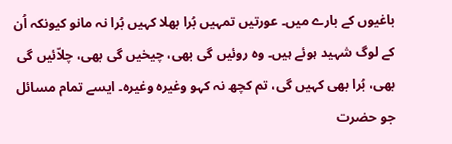باغیوں کے بارے میں۔ عورتیں تمہیں بُرا بھلا کہیں بُرا نہ مانو کیونکہ اُن کے لوگ شہید ہوئے ہیں۔ وہ روئیں گی بھی، چیخیں گی بھی، چلاّئیں گی بھی، بُرا بھی کہیں گی، تم کچھ نہ کہو وغیرہ وغیرہ۔ ایسے تمام مسائل جو حضرت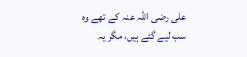علی رضی اللہ عنہ کے تھے وہ سب لیے گئے ہیں، مگر یہ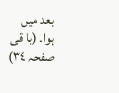بعد میں ہوا۔ (با قی صفحہ ٣٤)